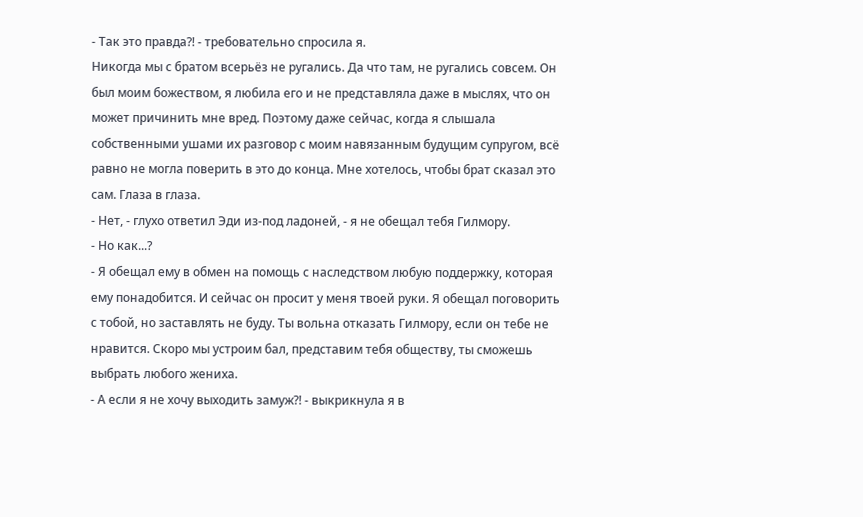- Так это правда?! - требовательно спросила я.
Никогда мы с братом всерьёз не ругались. Да что там, не ругались совсем. Он был моим божеством, я любила его и не представляла даже в мыслях, что он может причинить мне вред. Поэтому даже сейчас, когда я слышала собственными ушами их разговор с моим навязанным будущим супругом, всё равно не могла поверить в это до конца. Мне хотелось, чтобы брат сказал это сам. Глаза в глаза.
- Нет, - глухо ответил Эди из-под ладоней, - я не обещал тебя Гилмору.
- Но как...?
- Я обещал ему в обмен на помощь с наследством любую поддержку, которая ему понадобится. И сейчас он просит у меня твоей руки. Я обещал поговорить с тобой, но заставлять не буду. Ты вольна отказать Гилмору, если он тебе не нравится. Скоро мы устроим бал, представим тебя обществу, ты сможешь выбрать любого жениха.
- А если я не хочу выходить замуж?! - выкрикнула я в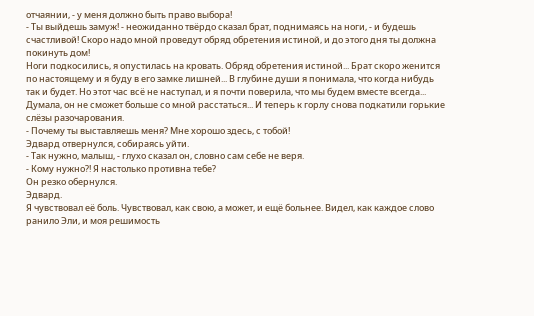отчаянии, - у меня должно быть право выбора!
- Ты выйдешь замуж! - неожиданно твёрдо сказал брат, поднимаясь на ноги, - и будешь счастливой! Скоро надо мной проведут обряд обретения истиной, и до этого дня ты должна покинуть дом!
Ноги подкосились, я опустилась на кровать. Обряд обретения истиной... Брат скоро женится по настоящему и я буду в его замке лишней... В глубине души я понимала, что когда нибудь так и будет. Но этот час всё не наступал, и я почти поверила, что мы будем вместе всегда... Думала, он не сможет больше со мной расстаться... И теперь к горлу снова подкатили горькие слёзы разочарования.
- Почему ты выставляешь меня? Мне хорошо здесь, с тобой!
Эдвард отвернулся, собираясь уйти.
- Так нужно, малыш, - глухо сказал он, словно сам себе не веря.
- Кому нужно?! Я настолько противна тебе?
Он резко обернулся.
Эдвард.
Я чувствовал её боль. Чувствовал, как свою, а может, и ещё больнее. Видел, как каждое слово ранило Эли, и моя решимость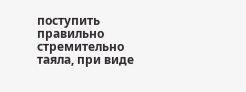поступить правильно стремительно таяла, при виде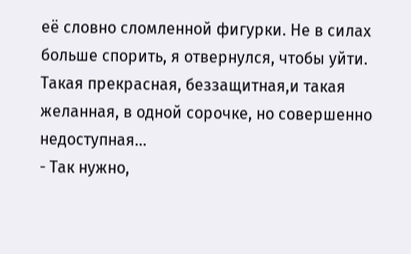её словно сломленной фигурки. Не в силах больше спорить, я отвернулся, чтобы уйти. Такая прекрасная, беззащитная,и такая желанная, в одной сорочке, но совершенно недоступная...
- Так нужно,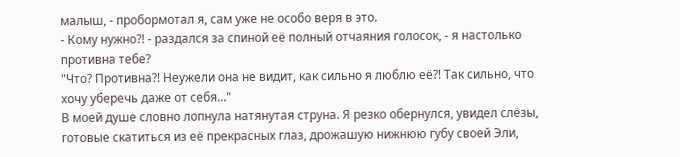малыш, - пробормотал я, сам уже не особо веря в это.
- Кому нужно?! - раздался за спиной её полный отчаяния голосок, - я настолько противна тебе?
"Что? Противна?! Неужели она не видит, как сильно я люблю её?! Так сильно, что хочу уберечь даже от себя..."
В моей душе словно лопнула натянутая струна. Я резко обернулся, увидел слёзы, готовые скатиться из её прекрасных глаз, дрожашую нижнюю губу своей Эли,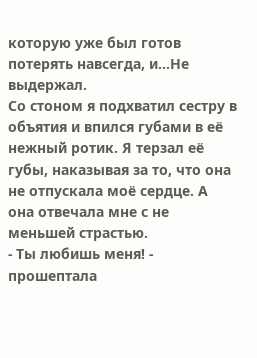которую уже был готов потерять навсегда, и...Не выдержал.
Со стоном я подхватил сестру в объятия и впился губами в её нежный ротик. Я терзал её губы, наказывая за то, что она не отпускала моё сердце. А она отвечала мне с не меньшей страстью.
- Ты любишь меня! - прошептала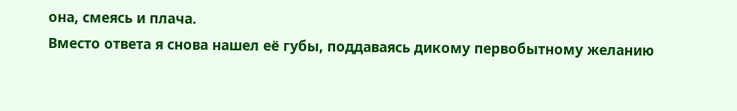она, смеясь и плача.
Вместо ответа я снова нашел её губы, поддаваясь дикому первобытному желанию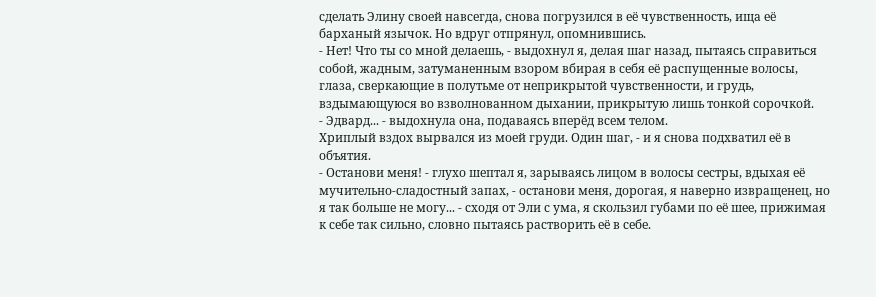сделать Элину своей навсегда, снова погрузился в её чувственность, ища её барханый язычок. Но вдруг отпрянул, опомнившись.
- Нет! Что ты со мной делаешь, - выдохнул я, делая шаг назад, пытаясь справиться собой, жадным, затуманенным взором вбирая в себя её распущенные волосы, глаза, сверкающие в полутьме от неприкрытой чувственности, и грудь, вздымающуюся во взволнованном дыхании, прикрытую лишь тонкой сорочкой.
- Эдвард... - выдохнула она, подаваясь вперёд всем телом.
Хриплый вздох вырвался из моей груди. Один шаг, - и я снова подхватил её в объятия.
- Останови меня! - глухо шептал я, зарываясь лицом в волосы сестры, вдыхая её мучительно-сладостный запах, - останови меня, дорогая, я наверно извращенец, но я так больше не могу... - сходя от Эли с ума, я скользил губами по её шее, прижимая к себе так сильно, словно пытаясь растворить её в себе.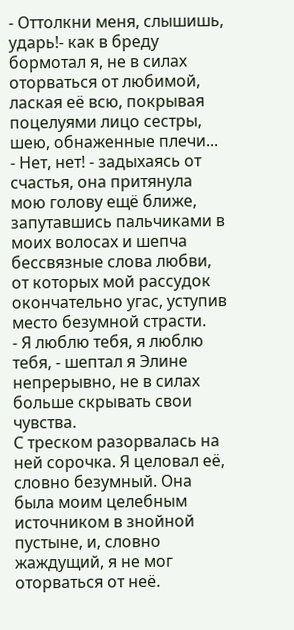- Оттолкни меня, слышишь, ударь!- как в бреду бормотал я, не в силах оторваться от любимой, лаская её всю, покрывая поцелуями лицо сестры, шею, обнаженные плечи...
- Нет, нет! - задыхаясь от счастья, она притянула мою голову ещё ближе, запутавшись пальчиками в моих волосах и шепча бессвязные слова любви, от которых мой рассудок окончательно угас, уступив место безумной страсти.
- Я люблю тебя, я люблю тебя, - шептал я Элине непрерывно, не в силах больше скрывать свои чувства.
С треском разорвалась на ней сорочка. Я целовал её, словно безумный. Она была моим целебным источником в знойной пустыне, и, словно жаждущий, я не мог оторваться от неё.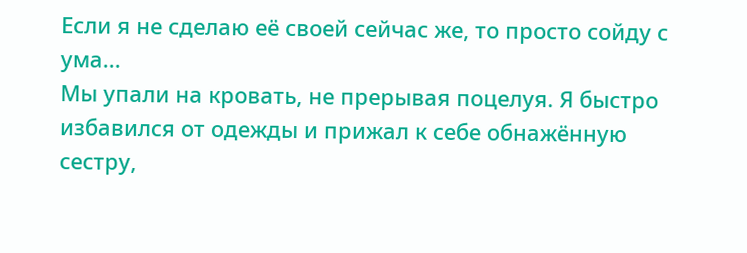Если я не сделаю её своей сейчас же, то просто сойду с ума...
Мы упали на кровать, не прерывая поцелуя. Я быстро избавился от одежды и прижал к себе обнажённую сестру,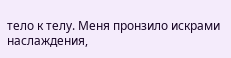тело к телу. Меня пронзило искрами наслаждения,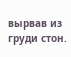вырвав из груди стон.